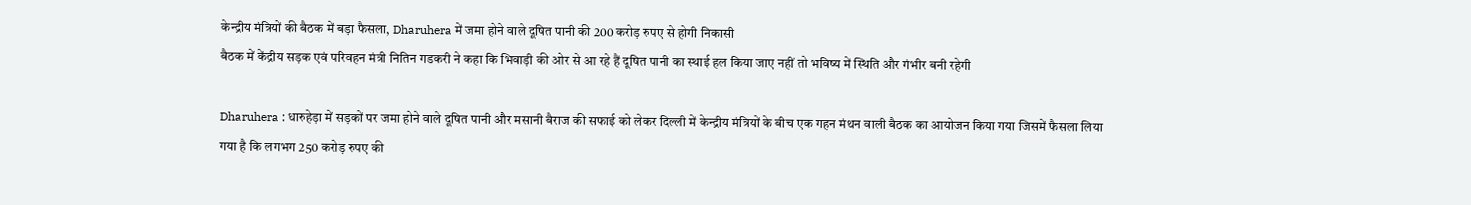केन्द्रीय मंत्रियों की बैठक में बड़ा फैसला, Dharuhera में जमा होने वाले दूषित पानी की 200 करोड़ रुपए से होगी निकासी
बैठक में केंद्रीय सड़क एवं परिवहन मंत्री नितिन गडकरी ने कहा कि भिवाड़ी की ओर से आ रहे हैं दूषित पानी का स्थाई हल किया जाए नहीं तो भविष्य में स्थिति और गंभीर बनी रहेगी

Dharuhera : धारुहेड़ा में सड़कों पर जमा होने वाले दूषित पानी और मसानी बैराज की सफाई को लेकर दिल्ली में केन्द्रीय मंत्रियों के बीच एक गहन मंथन वाली बैठक का आयोजन किया गया जिसमें फैसला लिया गया है कि लगभग 250 करोड़ रुपए की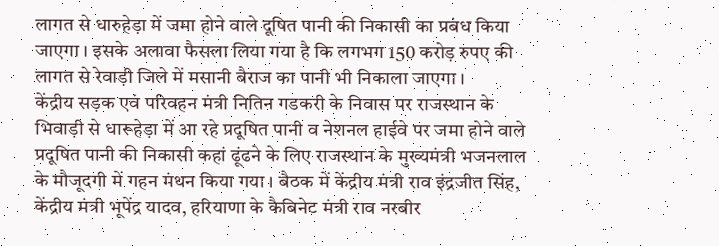लागत से धारुहेड़ा में जमा होने वाले दूषित पानी की निकासी का प्रबंध किया जाएगा । इसके अलावा फैसला लिया गया है कि लगभग 150 करोड़ रुपए की लागत से रेवाड़ी जिले में मसानी बैराज का पानी भी निकाला जाएगा ।
केंद्रीय सड़क एवं परिवहन मंत्री नितिन गडकरी के निवास पर राजस्थान के भिवाड़ी से धारूहेड़ा में आ रहे प्रदूषित पानी व नेशनल हाईवे पर जमा होने वाले प्रदूषित पानी की निकासी कहां ढूंढने के लिए राजस्थान के मुख्यमंत्री भजनलाल के मौजूदगी में गहन मंथन किया गया । बैठक में केंद्रीय मंत्री राव इंद्रजीत सिंह, केंद्रीय मंत्री भूपेंद्र यादव, हरियाणा के कैबिनेट मंत्री राव नरबीर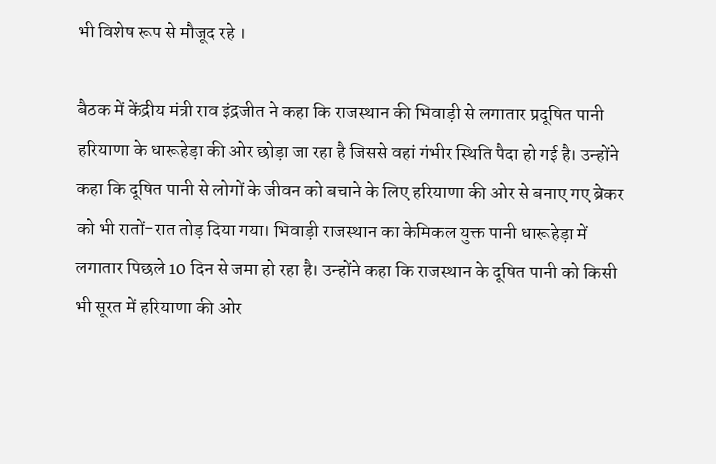भी विशेष रूप से मौजूद रहे ।

बैठक में केंद्रीय मंत्री राव इंद्रजीत ने कहा कि राजस्थान की भिवाड़ी से लगातार प्रदूषित पानी हरियाणा के धारूहेड़ा की ओर छोड़ा जा रहा है जिससे वहां गंभीर स्थिति पैदा हो गई है। उन्होंने कहा कि दूषित पानी से लोगों के जीवन को बचाने के लिए हरियाणा की ओर से बनाए गए ब्रेकर को भी रातों-रात तोड़ दिया गया। भिवाड़ी राजस्थान का केमिकल युक्त पानी धारूहेड़ा में लगातार पिछले 10 दिन से जमा हो रहा है। उन्होंने कहा कि राजस्थान के दूषित पानी को किसी भी सूरत में हरियाणा की ओर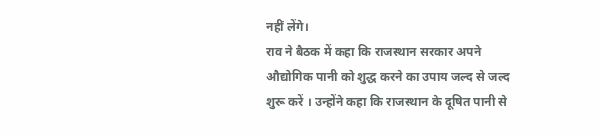नहीं लेंगे।
राव ने बैठक में कहा कि राजस्थान सरकार अपने औद्योगिक पानी को शुद्ध करने का उपाय जल्द से जल्द शुरू करें । उन्होंने कहा कि राजस्थान के दूषित पानी से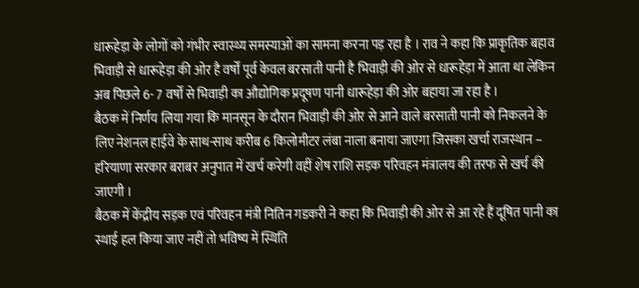धारूहेड़ा के लोगों को गंभीर स्वास्थ्य समस्याओं का सामना करना पड़ रहा है । राव ने कहा कि प्राकृतिक बहाव भिवाड़ी से धारूहेड़ा की ओर है वर्षों पूर्व केवल बरसाती पानी है भिवाड़ी की ओर से धारूहेड़ा में आता था लेकिन अब पिछले 6- 7 वर्षों से भिवाड़ी का औद्योगिक प्रदूषण पानी धारूहेड़ा की ओर बहाया जा रहा है ।
बैठक में निर्णय लिया गया कि मानसून के दौरान भिवाड़ी की ओर से आने वाले बरसाती पानी को निकलने के लिए नेशनल हाईवे के साथ-साथ करीब 6 किलोमीटर लंबा नाला बनाया जाएगा जिसका खर्चा राजस्थान – हरियाणा सरकार बराबर अनुपात में खर्च करेगी वहीं शेष राशि सड़क परिवहन मंत्रालय की तरफ से खर्च की जाएगी ।
बैठक में केंद्रीय सड़क एवं परिवहन मंत्री नितिन गडकरी ने कहा कि भिवाड़ी की ओर से आ रहे हैं दूषित पानी का स्थाई हल किया जाए नहीं तो भविष्य में स्थिति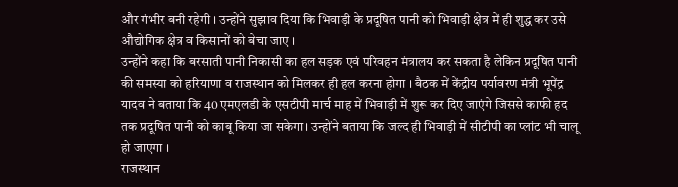और गंभीर बनी रहेगी । उन्होंने सुझाव दिया कि भिवाड़ी के प्रदूषित पानी को भिवाड़ी क्षेत्र में ही शुद्ध कर उसे औद्योगिक क्षेत्र व किसानों को बेचा जाए ।
उन्होंने कहा कि बरसाती पानी निकासी का हल सड़क एवं परिवहन मंत्रालय कर सकता है लेकिन प्रदूषित पानी की समस्या को हरियाणा व राजस्थान को मिलकर ही हल करना होगा । बैठक में केंद्रीय पर्यावरण मंत्री भूपेंद्र यादव ने बताया कि 40 एमएलडी के एसटीपी मार्च माह में भिवाड़ी में शुरू कर दिए जाएंगे जिससे काफी हद तक प्रदूषित पानी को काबू किया जा सकेगा। उन्होंने बताया कि जल्द ही भिवाड़ी में सीटीपी का प्लांट भी चालू हो जाएगा ।
राजस्थान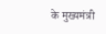के मुख्यमंत्री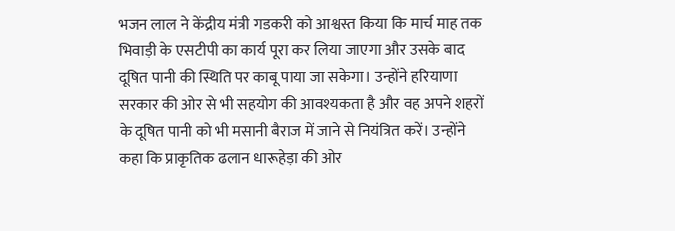भजन लाल ने केंद्रीय मंत्री गडकरी को आश्वस्त किया कि मार्च माह तक भिवाड़ी के एसटीपी का कार्य पूरा कर लिया जाएगा और उसके बाद दूषित पानी की स्थिति पर काबू पाया जा सकेगा। उन्होंने हरियाणा सरकार की ओर से भी सहयोग की आवश्यकता है और वह अपने शहरों के दूषित पानी को भी मसानी बैराज में जाने से नियंत्रित करें। उन्होंने कहा कि प्राकृतिक ढलान धारूहेड़ा की ओर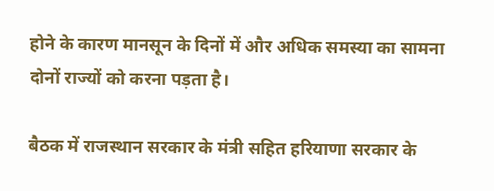होने के कारण मानसून के दिनों में और अधिक समस्या का सामना दोनों राज्यों को करना पड़ता है।

बैठक में राजस्थान सरकार के मंत्री सहित हरियाणा सरकार के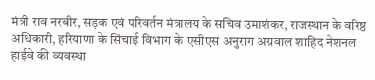मंत्री राव नरबीर, सड़क एवं परिवर्तन मंत्रालय के सचिव उमाशंकर, राजस्थान के वरिष्ठ अधिकारी, हरियाणा के सिंचाई विभाग के एसीएस अनुराग अग्रवाल शाहिद नेशनल हाईवे की व्यवस्था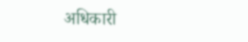अधिकारी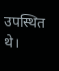उपस्थित थे।